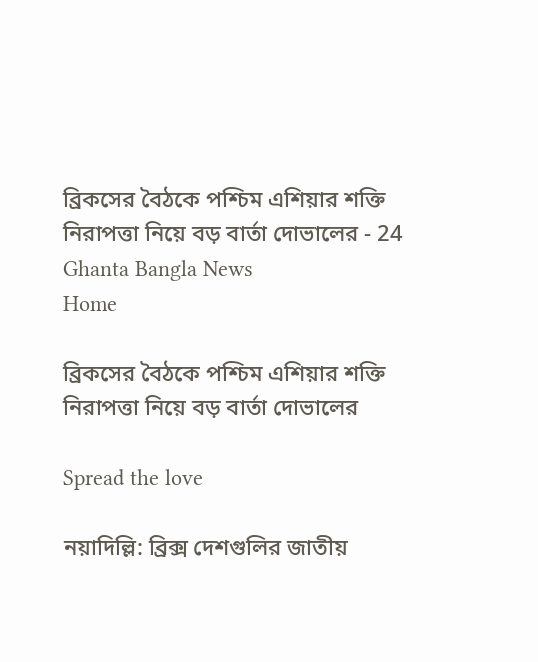ব্রিকসের বৈঠকে পশ্চিম এশিয়ার শক্তি নিরাপত্তা নিয়ে বড় বার্তা দোভালের - 24 Ghanta Bangla News
Home

ব্রিকসের বৈঠকে পশ্চিম এশিয়ার শক্তি নিরাপত্তা নিয়ে বড় বার্তা দোভালের

Spread the love

নয়াদিল্লি: ব্রিক্স দেশগুলির জাতীয়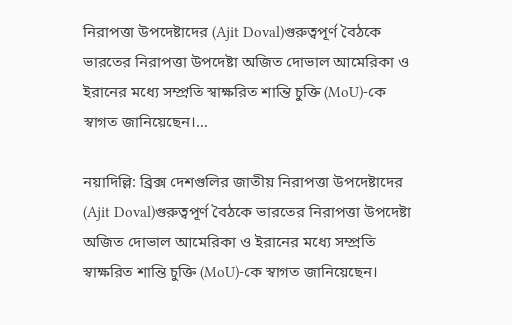নিরাপত্তা উপদেষ্টাদের (Ajit Doval)গুরুত্বপূর্ণ বৈঠকে ভারতের নিরাপত্তা উপদেষ্টা অজিত দোভাল আমেরিকা ও ইরানের মধ্যে সম্প্রতি স্বাক্ষরিত শান্তি চুক্তি (MoU)-কে স্বাগত জানিয়েছেন।…

নয়াদিল্লি: ব্রিক্স দেশগুলির জাতীয় নিরাপত্তা উপদেষ্টাদের (Ajit Doval)গুরুত্বপূর্ণ বৈঠকে ভারতের নিরাপত্তা উপদেষ্টা অজিত দোভাল আমেরিকা ও ইরানের মধ্যে সম্প্রতি স্বাক্ষরিত শান্তি চুক্তি (MoU)-কে স্বাগত জানিয়েছেন।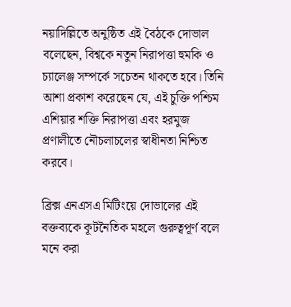নয়াদিল্লিতে অনুষ্ঠিত এই বৈঠকে দোভাল বলেছেন, বিশ্বকে নতুন নিরাপত্তা হুমকি ও চ্যালেঞ্জ সম্পর্কে সচেতন থাকতে হবে। তিনি আশা প্রকাশ করেছেন যে, এই চুক্তি পশ্চিম এশিয়ার শক্তি নিরাপত্তা এবং হরমুজ প্রণালীতে নৌচলাচলের স্বাধীনতা নিশ্চিত করবে।

ব্রিক্স এনএসএ মিটিংয়ে দোভালের এই বক্তব্যকে কূটনৈতিক মহলে গুরুত্বপূর্ণ বলে মনে করা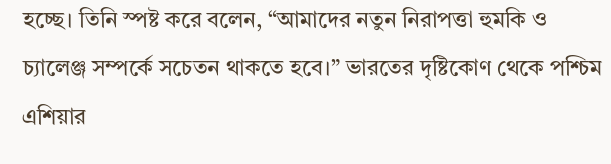হচ্ছে। তিনি স্পষ্ট করে বলেন, “আমাদের নতুন নিরাপত্তা হুমকি ও চ্যালেঞ্জ সম্পর্কে সচেতন থাকতে হবে।” ভারতের দৃষ্টিকোণ থেকে পশ্চিম এশিয়ার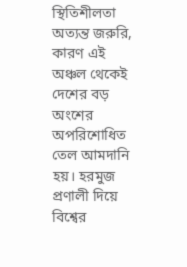স্থিতিশীলতা অত্যন্ত জরুরি, কারণ এই অঞ্চল থেকেই দেশের বড় অংশের অপরিশোধিত তেল আমদানি হয়। হরমুজ প্রণালী দিয়ে বিশ্বের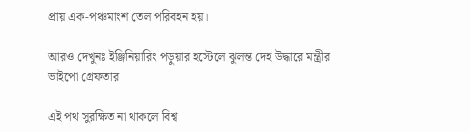প্রায় এক-পঞ্চমাংশ তেল পরিবহন হয়।

আরও দেখুনঃ ইঞ্জিনিয়ারিং পড়ুয়ার হস্টেলে ঝুলন্ত দেহ উদ্ধারে মন্ত্রীর ভাইপো গ্রেফতার

এই পথ সুরক্ষিত না থাকলে বিশ্ব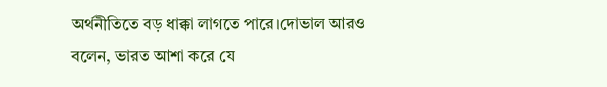অর্থনীতিতে বড় ধাক্কা লাগতে পারে।দোভাল আরও বলেন, ভারত আশা করে যে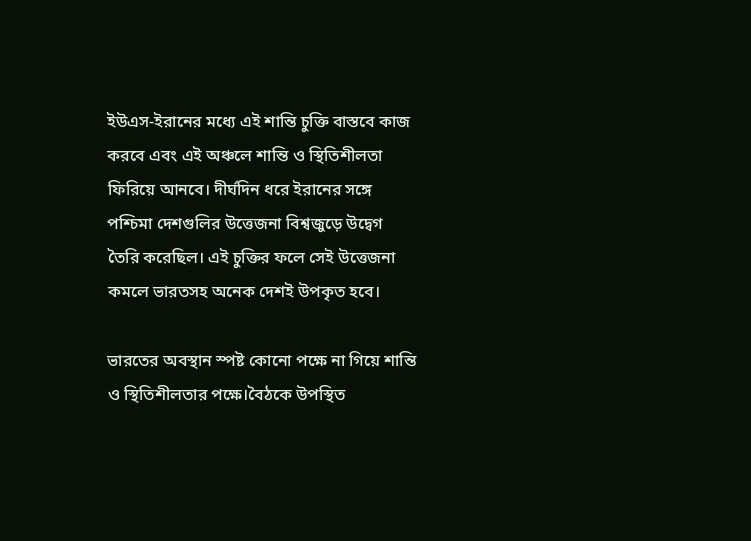ইউএস-ইরানের মধ্যে এই শান্তি চুক্তি বাস্তবে কাজ করবে এবং এই অঞ্চলে শান্তি ও স্থিতিশীলতা ফিরিয়ে আনবে। দীর্ঘদিন ধরে ইরানের সঙ্গে পশ্চিমা দেশগুলির উত্তেজনা বিশ্বজুড়ে উদ্বেগ তৈরি করেছিল। এই চুক্তির ফলে সেই উত্তেজনা কমলে ভারতসহ অনেক দেশই উপকৃত হবে।

ভারতের অবস্থান স্পষ্ট কোনো পক্ষে না গিয়ে শান্তি ও স্থিতিশীলতার পক্ষে।বৈঠকে উপস্থিত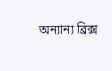অন্যান্য ব্রিক্স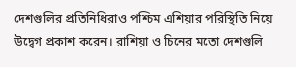দেশগুলির প্রতিনিধিরাও পশ্চিম এশিয়ার পরিস্থিতি নিয়ে উদ্বেগ প্রকাশ করেন। রাশিয়া ও চিনের মতো দেশগুলি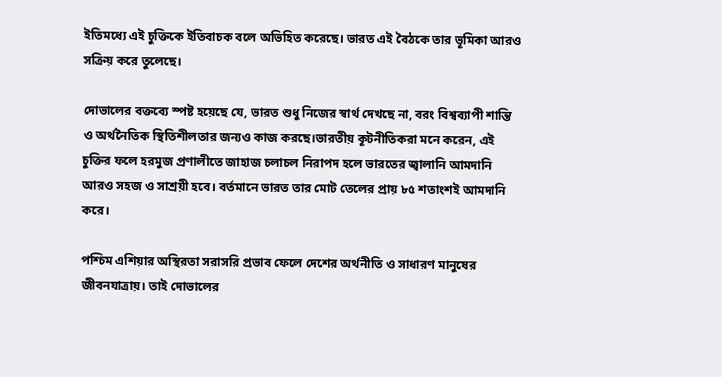ইতিমধ্যে এই চুক্তিকে ইতিবাচক বলে অভিহিত করেছে। ভারত এই বৈঠকে তার ভূমিকা আরও সক্রিয় করে তুলেছে।

দোভালের বক্তব্যে স্পষ্ট হয়েছে যে, ভারত শুধু নিজের স্বার্থ দেখছে না, বরং বিশ্বব্যাপী শান্তি ও অর্থনৈতিক স্থিতিশীলতার জন্যও কাজ করছে।ভারতীয় কূটনীতিকরা মনে করেন, এই চুক্তির ফলে হরমুজ প্রণালীতে জাহাজ চলাচল নিরাপদ হলে ভারতের জ্বালানি আমদানি আরও সহজ ও সাশ্রয়ী হবে। বর্তমানে ভারত তার মোট তেলের প্রায় ৮৫ শতাংশই আমদানি করে।

পশ্চিম এশিয়ার অস্থিরতা সরাসরি প্রভাব ফেলে দেশের অর্থনীতি ও সাধারণ মানুষের জীবনযাত্রায়। তাই দোভালের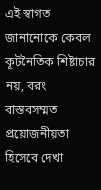এই স্বাগত জানানোকে কেবল কূটনৈতিক শিষ্টাচার নয়, বরং বাস্তবসম্মত প্রয়োজনীয়তা হিসেবে দেখা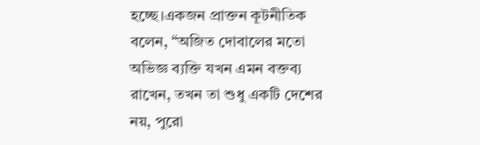হচ্ছে।একজন প্রাক্তন কূটনীতিক বলেন, “অজিত দোবালের মতো অভিজ্ঞ ব্যক্তি যখন এমন বক্তব্য রাখেন, তখন তা শুধু একটি দেশের নয়, পুরো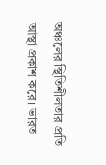অঞ্চলের স্থিতিশীলতার প্রতি আস্থা প্রকাশ করে। ভারত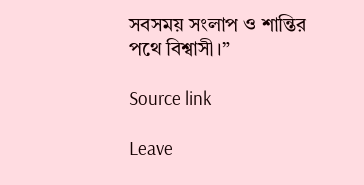সবসময় সংলাপ ও শান্তির পথে বিশ্বাসী।”

Source link

Leave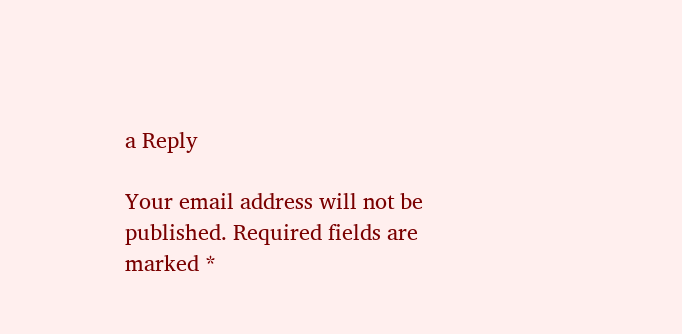a Reply

Your email address will not be published. Required fields are marked *